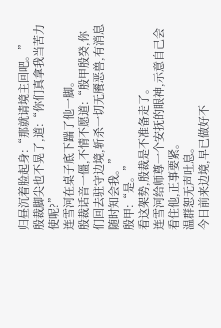归昼沉着脸起身:“那就请境主回吧。”
殷裁脚尖也不晃了,道:“你们真拿我当苦力使呢?”
连雪河在桌子底下踹了他一脚。
殷裁话音一僵,不情不愿道:“殷甲殷癸,你们回去驻守边境,斩杀一切无餍恶兽,有消息随时知会我。”
殷甲:“是。”
看这架势,殷裁是不准备走了。
连雪河给师尊一个安抚的眼神,示意自己会看住他,正事要紧。
温群恕无声吐息。
今日前来边境,早已做好不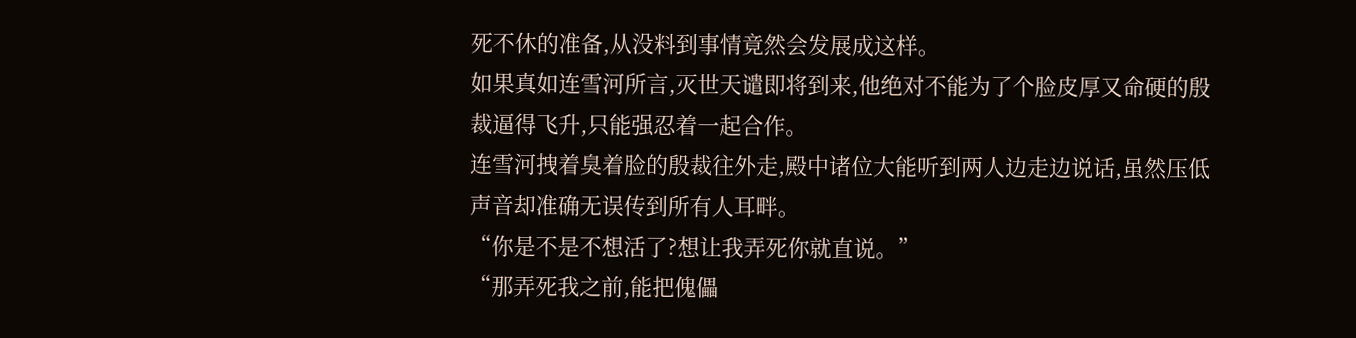死不休的准备,从没料到事情竟然会发展成这样。
如果真如连雪河所言,灭世天谴即将到来,他绝对不能为了个脸皮厚又命硬的殷裁逼得飞升,只能强忍着一起合作。
连雪河拽着臭着脸的殷裁往外走,殿中诸位大能听到两人边走边说话,虽然压低声音却准确无误传到所有人耳畔。
“你是不是不想活了?想让我弄死你就直说。”
“那弄死我之前,能把傀儡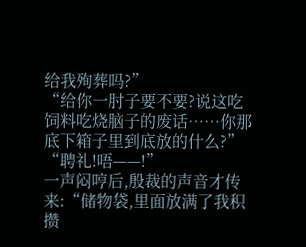给我殉葬吗?”
“给你一肘子要不要?说这吃饲料吃烧脑子的废话……你那底下箱子里到底放的什么?”
“聘礼!唔——!”
一声闷哼后,殷裁的声音才传来:“储物袋,里面放满了我积攒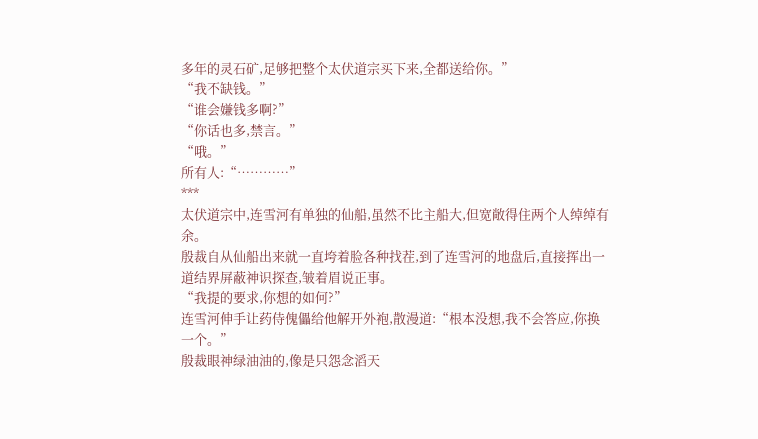多年的灵石矿,足够把整个太伏道宗买下来,全都送给你。”
“我不缺钱。”
“谁会嫌钱多啊?”
“你话也多,禁言。”
“哦。”
所有人:“…………”
***
太伏道宗中,连雪河有单独的仙船,虽然不比主船大,但宽敞得住两个人绰绰有余。
殷裁自从仙船出来就一直垮着脸各种找茬,到了连雪河的地盘后,直接挥出一道结界屏蔽神识探查,皱着眉说正事。
“我提的要求,你想的如何?”
连雪河伸手让药侍傀儡给他解开外袍,散漫道:“根本没想,我不会答应,你换一个。”
殷裁眼神绿油油的,像是只怨念滔天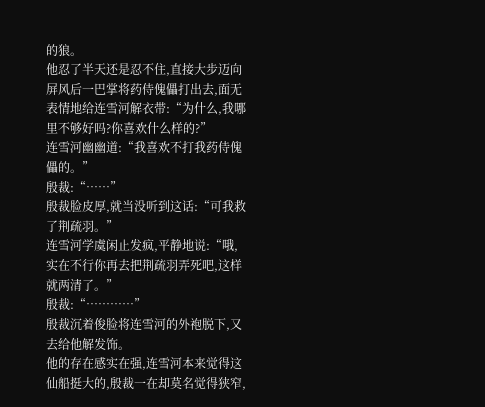的狼。
他忍了半天还是忍不住,直接大步迈向屏风后一巴掌将药侍傀儡打出去,面无表情地给连雪河解衣带:“为什么,我哪里不够好吗?你喜欢什么样的?”
连雪河幽幽道:“我喜欢不打我药侍傀儡的。”
殷裁:“……”
殷裁脸皮厚,就当没听到这话:“可我救了荆疏羽。”
连雪河学虞闲止发疯,平静地说:“哦,实在不行你再去把荆疏羽弄死吧,这样就两清了。”
殷裁:“…………”
殷裁沉着俊脸将连雪河的外袍脱下,又去给他解发饰。
他的存在感实在强,连雪河本来觉得这仙船挺大的,殷裁一在却莫名觉得狭窄,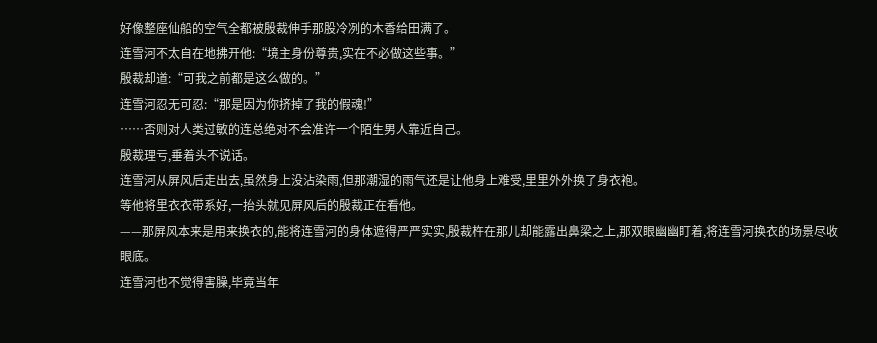好像整座仙船的空气全都被殷裁伸手那股冷冽的木香给田满了。
连雪河不太自在地拂开他:“境主身份尊贵,实在不必做这些事。”
殷裁却道:“可我之前都是这么做的。”
连雪河忍无可忍:“那是因为你挤掉了我的假魂!”
……否则对人类过敏的连总绝对不会准许一个陌生男人靠近自己。
殷裁理亏,垂着头不说话。
连雪河从屏风后走出去,虽然身上没沾染雨,但那潮湿的雨气还是让他身上难受,里里外外换了身衣袍。
等他将里衣衣带系好,一抬头就见屏风后的殷裁正在看他。
——那屏风本来是用来换衣的,能将连雪河的身体遮得严严实实,殷裁杵在那儿却能露出鼻梁之上,那双眼幽幽盯着,将连雪河换衣的场景尽收眼底。
连雪河也不觉得害臊,毕竟当年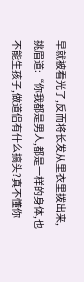早就被看光了,反而将长发从里衣里拨出来,挑眉道:“你我都是男人,都是一样的身体,也不能生孩子,做道侣有什么搞头?真不懂你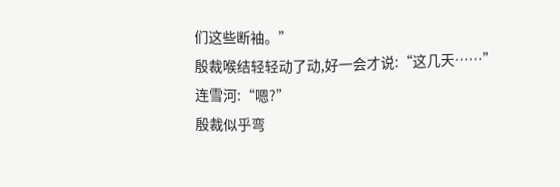们这些断袖。”
殷裁喉结轻轻动了动,好一会才说:“这几天……”
连雪河:“嗯?”
殷裁似乎弯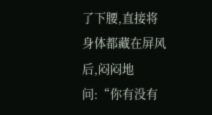了下腰,直接将身体都藏在屏风后,闷闷地问:“你有没有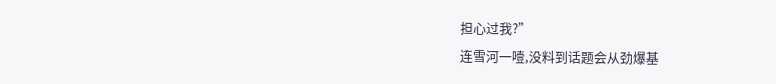担心过我?”
连雪河一噎,没料到话题会从劲爆基